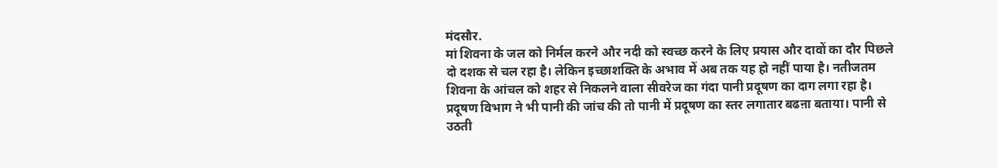मंदसौर.
मां शिवना के जल को निर्मल करने और नदी को स्वच्छ करने के लिए प्रयास और दावों का दौर पिछले दो दशक से चल रहा है। लेकिन इच्छाशक्ति के अभाव में अब तक यह हो नहीं पाया है। नतीजतम शिवना के आंचल को शहर से निकलने वाला सीवरेज का गंदा पानी प्रदूषण का दाग लगा रहा है। प्रदूषण विभाग ने भी पानी की जांच की तो पानी में प्रदूषण का स्तर लगातार बढऩा बताया। पानी से उठती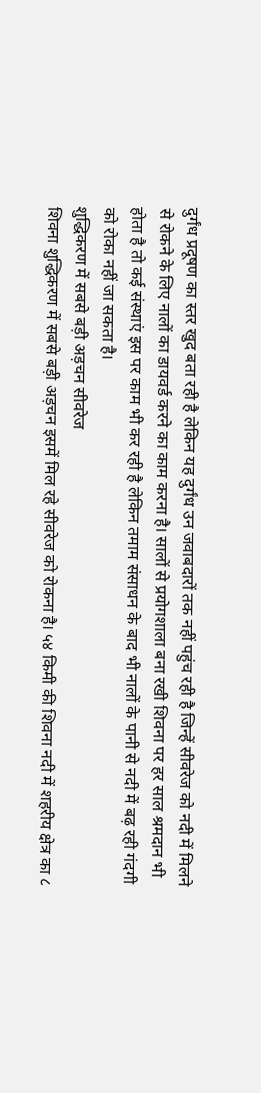दुर्गंध प्रदूषण का स्तर खुद बता रही है लेकिन यह दुर्गंध उन जवाबदारों तक नहीं पहुंच रही है जिन्हें सीवरेज को नदी में मिलने से रोकने के लिए नालों का डायवर्ड करने का काम करना है। सालों से प्रयोगशाला बना रखी शिवना पर हर साल श्रमदान भी होता है तो कई संस्थाएं इस पर काम भी कर रही है लेकिन तमाम संसाधन के बाद भी नालों के पानी से नदी में बढ़ रही गंदगी को रोका नहीं जा सकता है।
शुद्धिकरण में सबसे बड़ी अड़चन सीवरेज
शिवना शुद्धिकरण में सबसे बड़ी अड़चन इसमें मिल रहे सीवरेज को रोकना है। ५४ किमी की शिवना नदी में शहरीय क्षेत्र का ८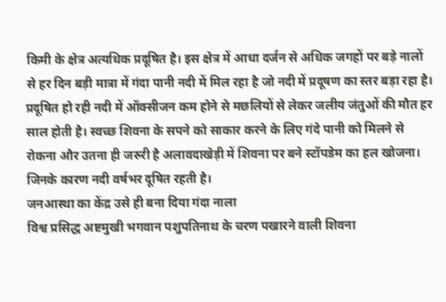किमी के क्षेत्र अत्यधिक प्रदूषित है। इस क्षेत्र में आधा दर्जन से अधिक जगहों पर बड़े नालों से हर दिन बड़ी मात्रा में गंदा पानी नदी में मिल रहा है जो नदी में प्रदूषण का स्तर बड़ा रहा है। प्रदूषित हो रही नदी में ऑक्सीजन कम होने से मछलियों से लेकर जलीय जंतुओं की मौत हर साल होती है। स्वच्छ शिवना के सपने को साकार करने के लिए गंदे पानी को मिलने से रोकना और उतना ही जरुरी है अलावदाखेड़ी में शिवना पर बने स्टॉपडेम का हल खोजना। जिनके कारण नदी वर्षभर दूषित रहती है।
जनआस्था का केंद्र उसे ही बना दिया गंदा नाला
विश्व प्रसिद्ध अष्टमुखी भगवान पशुपतिनाथ के चरण पखारने वाली शिवना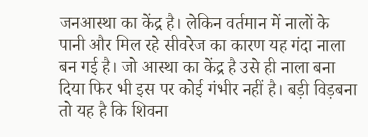जनआस्था का केंद्र है। लेकिन वर्तमान में नालों के पानी और मिल रहे सीवरेज का कारण यह गंदा नाला बन गई है। जो आस्था का केंद्र है उसे ही नाला बना दिया फिर भी इस पर कोई गंभीर नहीं है। बड़ी विड़बना तो यह है कि शिवना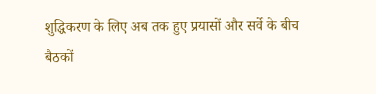शुद्धिकरण के लिए अब तक हुए प्रयासों और सर्वे के बीच बैठकों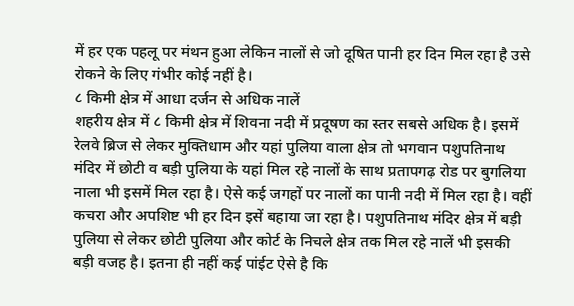में हर एक पहलू पर मंथन हुआ लेकिन नालों से जो दूषित पानी हर दिन मिल रहा है उसे रोकने के लिए गंभीर कोई नहीं है।
८ किमी क्षेत्र में आधा दर्जन से अधिक नालें
शहरीय क्षेत्र में ८ किमी क्षेत्र में शिवना नदी में प्रदूषण का स्तर सबसे अधिक है। इसमें रेलवे ब्रिज से लेकर मुक्तिधाम और यहां पुलिया वाला क्षेत्र तो भगवान पशुपतिनाथ मंदिर में छोटी व बड़ी पुलिया के यहां मिल रहे नालों के साथ प्रतापगढ़ रोड पर बुगलिया नाला भी इसमें मिल रहा है। ऐसे कई जगहों पर नालों का पानी नदी में मिल रहा है। वहीं कचरा और अपशिष्ट भी हर दिन इसें बहाया जा रहा है। पशुपतिनाथ मंदिर क्षेत्र में बड़ी पुलिया से लेकर छोटी पुलिया और कोर्ट के निचले क्षेत्र तक मिल रहे नालें भी इसकी बड़ी वजह है। इतना ही नहीं कई पांईट ऐसे है कि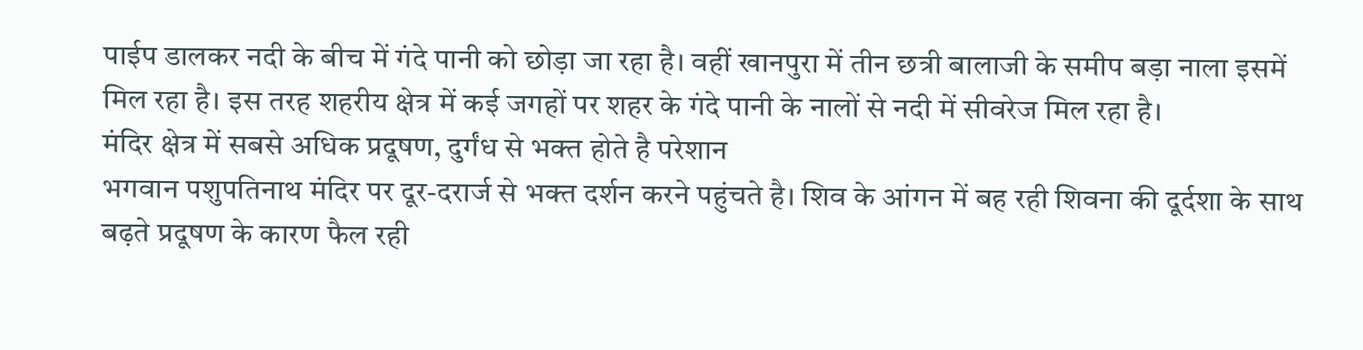पाईप डालकर नदी के बीच में गंदे पानी को छोड़ा जा रहा है। वहीं खानपुरा में तीन छत्री बालाजी के समीप बड़ा नाला इसमें मिल रहा है। इस तरह शहरीय क्षेत्र में कई जगहों पर शहर के गंदे पानी के नालों से नदी में सीवरेज मिल रहा है।
मंदिर क्षेत्र में सबसे अधिक प्रदूषण, दुर्गंध से भक्त होते है परेशान
भगवान पशुपतिनाथ मंदिर पर दूर-दरार्ज से भक्त दर्शन करने पहुंचते है। शिव के आंगन में बह रही शिवना की दूर्दशा के साथ बढ़ते प्रदूषण के कारण फैल रही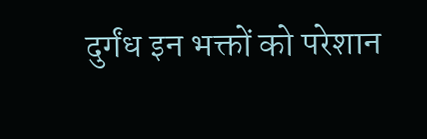दुर्गंध इन भक्तों को परेशान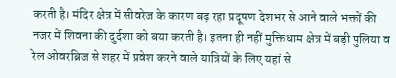करती है। मंदिर क्षेत्र में सीवरेज के कारण बढ़ रहा प्रदूषण देशभर से आने वाले भक्तों की नजर में शिवना की दुर्दशा को बया करती है। इतना ही नहीं मुक्तिधाम क्षेत्र में बड़ी पुलिया व रेल ओवरब्रिज से शहर में प्रवेश करने वाले यात्रियों के लिए यहां से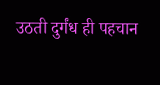उठती दुर्गंध ही पहचान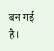बन गई है।